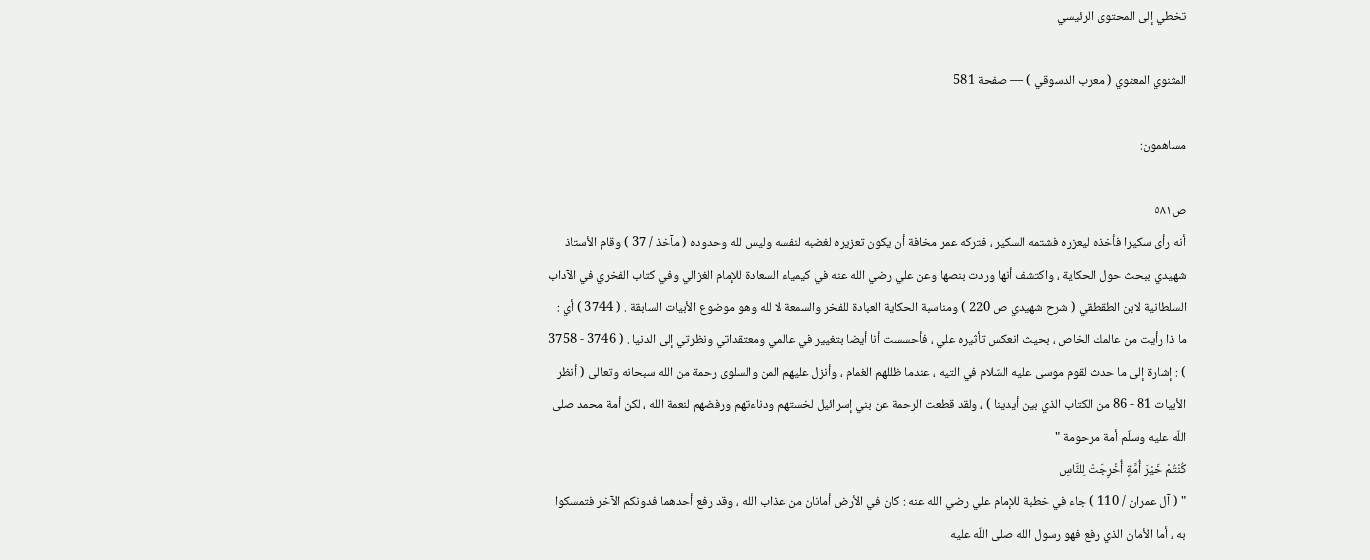تخطي إلى المحتوى الرئيسي

المثنوي المعنوي ( معرب الدسوقي ) — صفحة 581

مساهمون:

ص٥٨١
أنه رأى سكيرا فأخذه ليعزره فشتمه السكير ، فتركه عمر مخافة أن يكون تعزيره لغضبه لنفسه وليس لله وحدوده ( مآخذ / 37 ) وقام الأستاذ شهيدي ببحث حول الحكاية ، واكتشف أنها وردت بنصها وعن علي رضي الله عنه في كيمياء السعادة للإمام الغزالي وفي كتاب الفخري في الآداب السلطانية لابن الطقطقي ( شرح شهيدي ص 220 ) ومناسبة الحكاية العبادة للفخر والسمعة لا لله وهو موضوع الأبيات السابقة . ( 3744 ) أي : ما ذا رأيت من عالمك الخاص ، بحيث انعكس تأثيره علي ، فأحسست أنا أيضا بتغيير في عالمي ومعتقداتي ونظرتي إلى الدنيا . ( 3746 - 3758 ) : إشارة إلى ما حدث لقوم موسى عليه السّلام في التيه ، عندما ظللهم الغمام ، وأنزل عليهم المن والسلوى رحمة من الله سبحانه وتعالى ( أنظر الأبيات 81 - 86 من الكتاب الذي بين أيدينا ) ، ولقد قطعت الرحمة عن بني إسرائيل لخستهم ودناءتهم ورفضهم لنعمة الله ، لكن أمة محمد صلى اللّه عليه وسلّم أمة مرحومة "
كُنْتُمْ خَيْرَ أُمَّةٍ أُخْرِجَتْ لِلنَّاسِ
" ( آل عمران / 110 ) جاء في خطبة للإمام علي رضي الله عنه : كان في الأرض أمانان من عذاب الله ، وقد رفع أحدهما فدونكم الآخر فتمسكوا به ، أما الأمان الذي رفع فهو رسول الله صلى اللّه عليه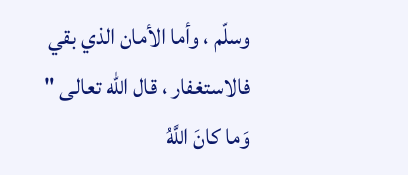وسلّم ، وأما الأمان الذي بقي فالاستغفار ، قال الله تعالى "
وَما كانَ اللَّهُ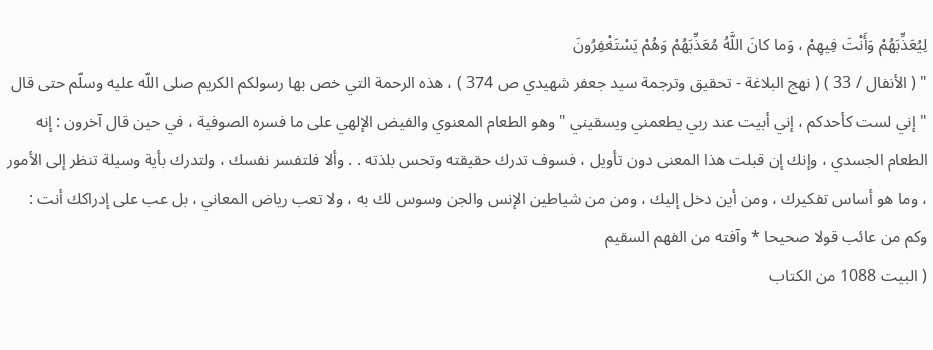لِيُعَذِّبَهُمْ وَأَنْتَ فِيهِمْ ، وَما كانَ اللَّهُ مُعَذِّبَهُمْ وَهُمْ يَسْتَغْفِرُونَ
" ( الأنفال / 33 ) ( نهج البلاغة - تحقيق وترجمة سيد جعفر شهيدي ص 374 ) ، هذه الرحمة التي خص بها رسولكم الكريم صلى اللّه عليه وسلّم حتى قال " إني لست كأحدكم ، إني أبيت عند ربي يطعمني ويسقيني " وهو الطعام المعنوي والفيض الإلهي على ما فسره الصوفية ، في حين قال آخرون : إنه الطعام الجسدي ، وإنك إن قبلت هذا المعنى دون تأويل ، فسوف تدرك حقيقته وتحس بلذته . . وألا فلتفسر نفسك ، ولتدرك بأية وسيلة تنظر إلى الأمور ، وما هو أساس تفكيرك ، ومن أين دخل إليك ، ومن من شياطين الإنس والجن وسوس لك به ، ولا تعب رياض المعاني ، بل عب على إدراكك أنت :
وكم من عائب قولا صحيحا * وآفته من الفهم السقيم
( البيت 1088 من الكتاب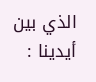الذي بين أيدينا :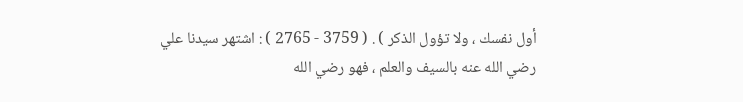أول نفسك ، ولا تؤول الذكر ) . ( 3759 - 2765 ) : اشتهر سيدنا علي رضي الله عنه بالسيف والعلم ، فهو رضي الله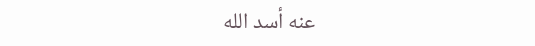عنه أسد الله